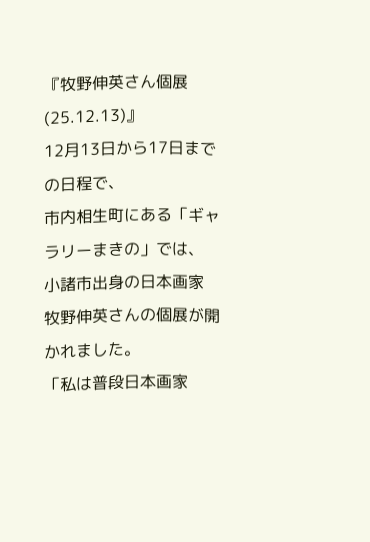『牧野伸英さん個展(25.12.13)』
12月13日から17日までの日程で、
市内相生町にある「ギャラリーまきの」では、
小諸市出身の日本画家
牧野伸英さんの個展が開かれました。
「私は普段日本画家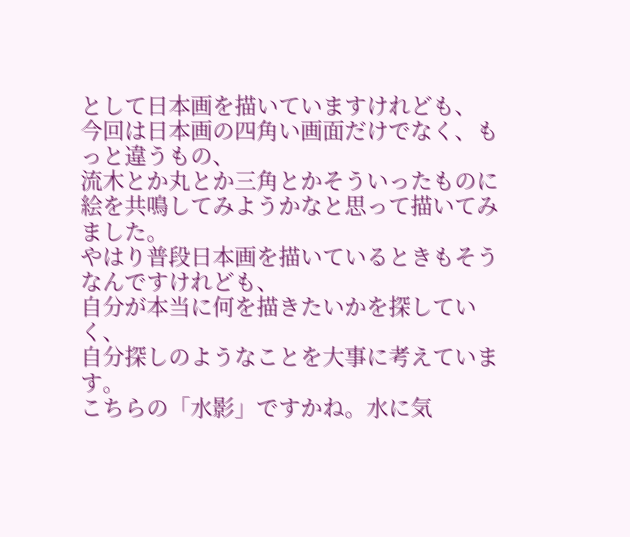として日本画を描いていますけれども、
今回は日本画の四角い画面だけでなく、もっと違うもの、
流木とか丸とか三角とかそういったものに
絵を共鳴してみようかなと思って描いてみました。
やはり普段日本画を描いているときもそうなんですけれども、
自分が本当に何を描きたいかを探していく、
自分探しのようなことを大事に考えています。
こちらの「水影」ですかね。水に気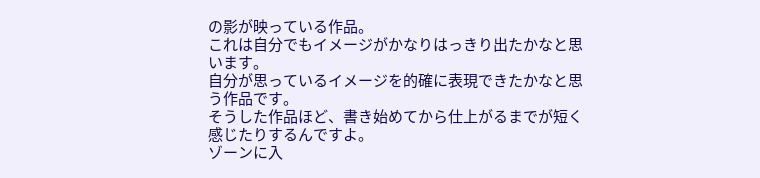の影が映っている作品。
これは自分でもイメージがかなりはっきり出たかなと思います。
自分が思っているイメージを的確に表現できたかなと思う作品です。
そうした作品ほど、書き始めてから仕上がるまでが短く感じたりするんですよ。
ゾーンに入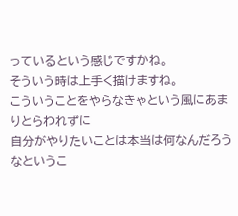っているという感じですかね。
そういう時は上手く描けますね。
こういうことをやらなきゃという風にあまりとらわれずに
自分がやりたいことは本当は何なんだろうなというこ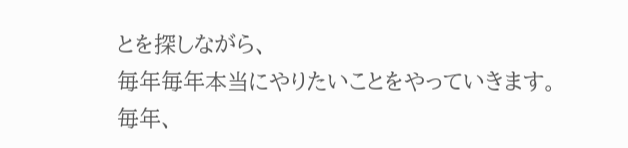とを探しながら、
毎年毎年本当にやりたいことをやっていきます。
毎年、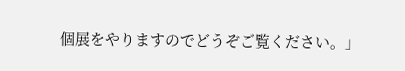個展をやりますのでどうぞご覧ください。」